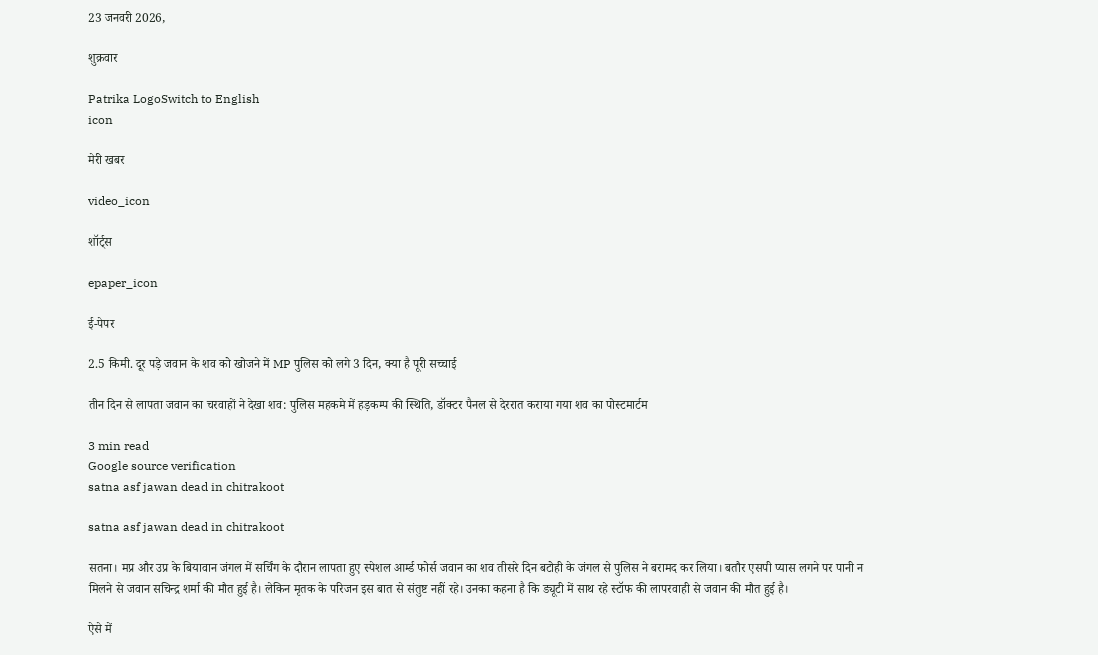23 जनवरी 2026,

शुक्रवार

Patrika LogoSwitch to English
icon

मेरी खबर

video_icon

शॉर्ट्स

epaper_icon

ई-पेपर

2.5 किमी. दूर पड़े जवान के शव को खोजने में MP पुलिस को लगे 3 दिन, क्या है पूरी सच्चाई

तीन दिन से लापता जवान का चरवाहों ने देखा शव: पुलिस महकमे में हड़कम्प की स्थिति, डॉक्टर पैनल से देररात कराया गया शव का पोस्टमार्टम

3 min read
Google source verification
satna asf jawan dead in chitrakoot

satna asf jawan dead in chitrakoot

सतना। मप्र और उप्र के बियावान जंगल में सर्चिंग के दौरान लापता हुए स्पेशल आर्म्ड फोर्स जवान का शव तीसरे दिन बटोही के जंगल से पुलिस ने बरामद कर लिया। बतौर एसपी प्यास लगने पर पानी न मिलने से जवान सचिन्द्र शर्मा की मौत हुई है। लेकिन मृतक के परिजन इस बात से संतुष्ट नहीं रहे। उनका कहना है कि ड्यूटी में साथ रहे स्टॉफ की लापरवाही से जवान की मौत हुई है।

ऐसे में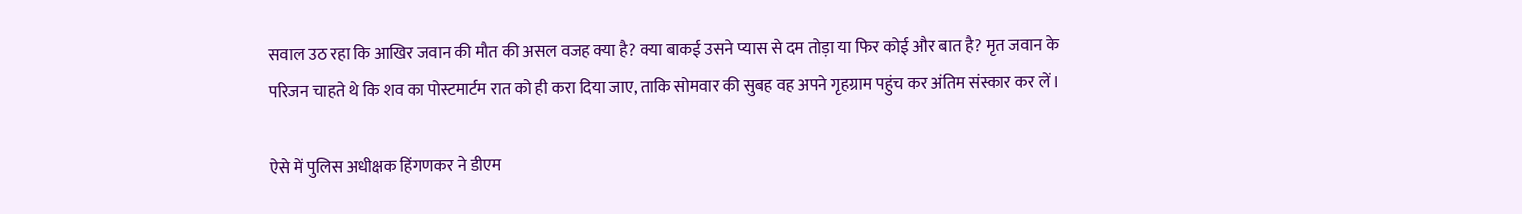सवाल उठ रहा कि आखिर जवान की मौत की असल वजह क्या है? क्या बाकई उसने प्यास से दम तोड़ा या फिर कोई और बात है? मृत जवान के परिजन चाहते थे कि शव का पोस्टमार्टम रात को ही करा दिया जाए, ताकि सोमवार की सुबह वह अपने गृहग्राम पहुंच कर अंतिम संस्कार कर लें।

ऐसे में पुलिस अधीक्षक हिंगणकर ने डीएम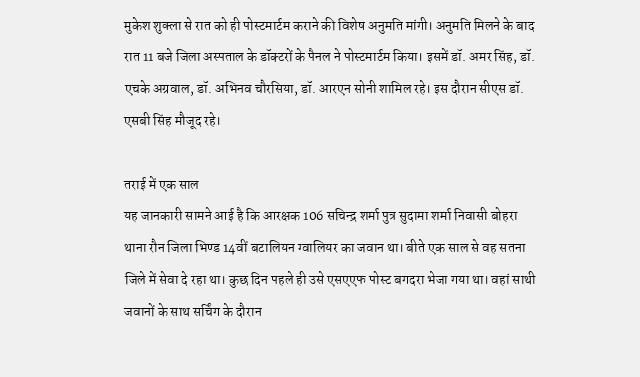मुकेश शुक्ला से रात को ही पोस्टमार्टम कराने की विशेष अनुमति मांगी। अनुमति मिलने के बाद रात 11 बजे जिला अस्पताल के डॉक्टरों के पैनल ने पोस्टमार्टम किया। इसमें डॉ. अमर सिंह, डॉ. एचके अग्रवाल, डॉ. अभिनव चौरसिया, डॉ. आरएन सोनी शामिल रहे। इस दौरान सीएस डॉ. एसबी सिंह मौजूद रहे।

तराई में एक साल
यह जानकारी सामने आई है कि आरक्षक 106 सचिन्द्र शर्मा पुत्र सुदामा शर्मा निवासी बोहरा थाना रौन जिला भिण्ड 14वीं बटालियन ग्वालियर का जवान था। बीते एक साल से वह सतना जिले में सेवा दे रहा था। कुछ दिन पहले ही उसे एसएएफ पोस्ट बगदरा भेजा गया था। वहां साथी जवानों के साथ सर्चिंग के दौरान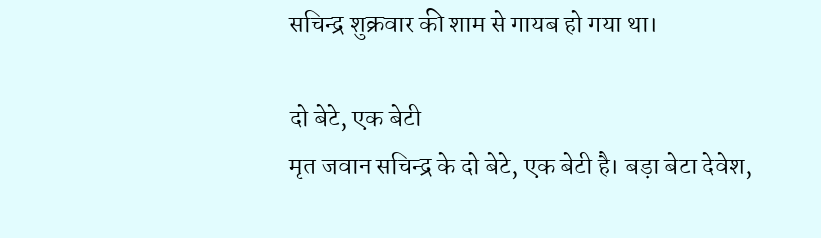सचिन्द्र शुक्रवार की शाम से गायब हो गया था।

दो बेटे, एक बेटी
मृत जवान सचिन्द्र के दो बेटे, एक बेटी है। बड़ा बेटा देवेश,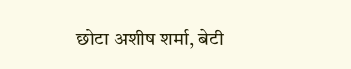छोटा अशीष शर्मा, बेटी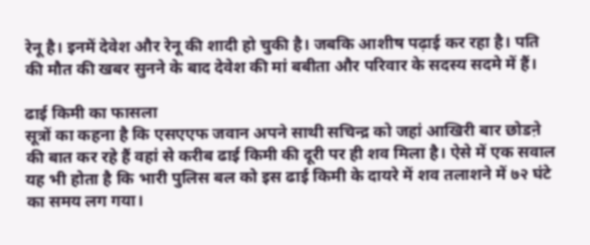रेनू है। इनमें देवेश और रेनू की शादी हो चुकी है। जबकि आशीष पढ़ाई कर रहा है। पति की मौत की खबर सुनने के बाद देवेश की मां बबीता और परिवार के सदस्य सदमे में हैं।

ढाई किमी का फासला
सूत्रों का कहना है कि एसएएफ जवान अपने साथी सचिन्द्र को जहां आखिरी बार छोडऩे की बात कर रहे हैं वहां से करीब ढाई किमी की दूरी पर ही शव मिला है। ऐसे में एक सवाल यह भी होता है कि भारी पुलिस बल को इस ढाई किमी के दायरे में शव तलाशने में ७२ घंटे का समय लग गया।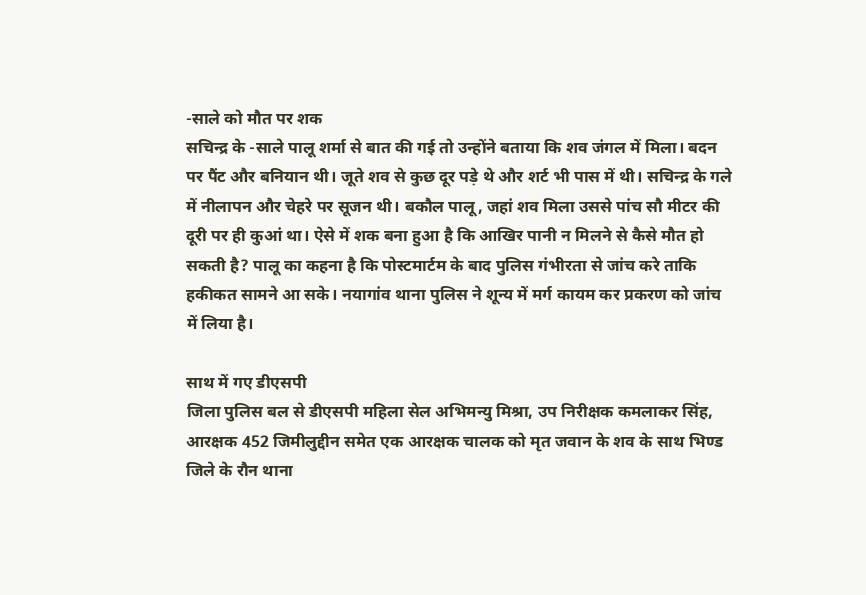-साले को मौत पर शक
सचिन्द्र के -साले पालू शर्मा से बात की गई तो उन्होंने बताया कि शव जंगल में मिला। बदन पर पैंट और बनियान थी। जूते शव से कुछ दूर पड़े थे और शर्ट भी पास में थी। सचिन्द्र के गले में नीलापन और चेहरे पर सूजन थी। बकौल पालू, जहां शव मिला उससे पांच सौ मीटर की दूरी पर ही कुआं था। ऐसे में शक बना हुआ है कि आखिर पानी न मिलने से कैसे मौत हो सकती है? पालू का कहना है कि पोस्टमार्टम के बाद पुलिस गंभीरता से जांच करे ताकि हकीकत सामने आ सके। नयागांव थाना पुलिस ने शून्य में मर्ग कायम कर प्रकरण को जांच में लिया है।

साथ में गए डीएसपी
जिला पुलिस बल से डीएसपी महिला सेल अभिमन्यु मिश्रा, उप निरीक्षक कमलाकर सिंह, आरक्षक 452 जिमीलुद्दीन समेत एक आरक्षक चालक को मृत जवान के शव के साथ भिण्ड जिले के रौन थाना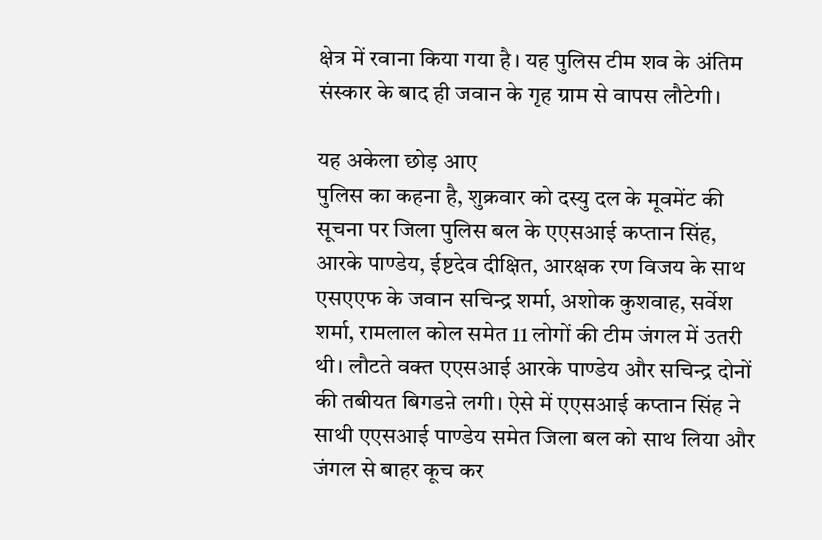क्षेत्र में रवाना किया गया है। यह पुलिस टीम शव के अंतिम संस्कार के बाद ही जवान के गृह ग्राम से वापस लौटेगी।

यह अकेला छोड़ आए
पुलिस का कहना है, शुक्रवार को दस्यु दल के मूवमेंट की सूचना पर जिला पुलिस बल के एएसआई कप्तान सिंह, आरके पाण्डेय, ईष्टदेव दीक्षित, आरक्षक रण विजय के साथ एसएएफ के जवान सचिन्द्र शर्मा, अशोक कुशवाह, सर्वेश शर्मा, रामलाल कोल समेत 11 लोगों की टीम जंगल में उतरी थी। लौटते वक्त एएसआई आरके पाण्डेय और सचिन्द्र दोनों की तबीयत बिगडऩे लगी। ऐसे में एएसआई कप्तान सिंह ने साथी एएसआई पाण्डेय समेत जिला बल को साथ लिया और जंगल से बाहर कूच कर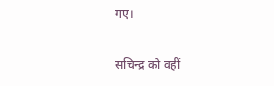गए।

सचिन्द्र को वहीं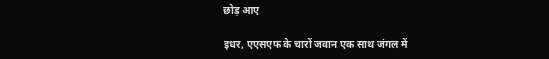छोड़ आए

इधर, एएसएफ के चारों जवान एक साथ जंगल में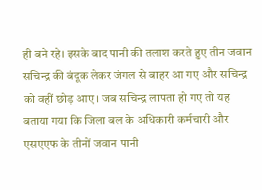ही बने रहे। इसके बाद पानी की तलाश करते हुए तीन जवान सचिन्द्र की बंदूक लेकर जंगल से बाहर आ गए और सचिन्द्र को वहीं छोड़ आए। जब सचिन्द्र लापता हो गए तो यह बताया गया कि जिला बल के अधिकारी कर्मचारी और एसएएफ के तीनों जवान पानी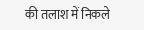की तलाश में निकले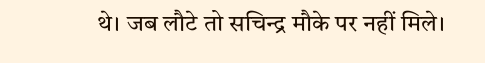थे। जब लौटे तो सचिन्द्र मौके पर नहीं मिले।